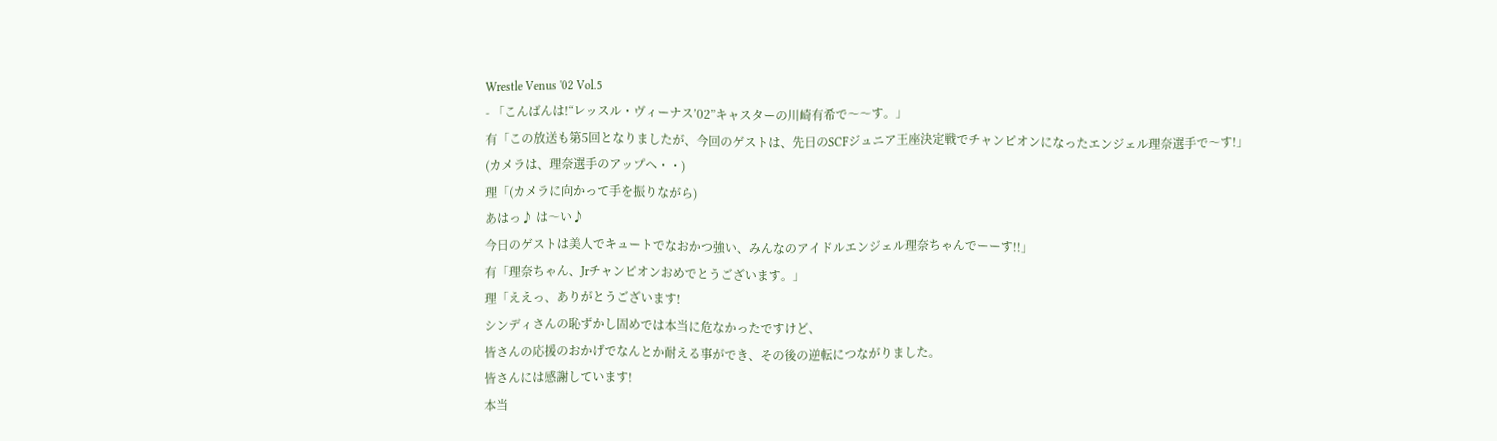Wrestle Venus '02 Vol.5
- 「こんばんは!“レッスル・ヴィーナス’02”キャスターの川崎有希で〜〜す。」
有「この放送も第5回となりましたが、今回のゲストは、先日のSCFジュニア王座決定戦でチャンピオンになったエンジェル理奈選手で〜す!」
(カメラは、理奈選手のアップへ・・)
理「(カメラに向かって手を振りながら)
あはっ♪ は〜い♪
今日のゲストは美人でキュートでなおかつ強い、みんなのアイドルエンジェル理奈ちゃんでーーす!!」
有「理奈ちゃん、Jrチャンピオンおめでとうございます。」
理「ええっ、ありがとうございます!
シンディさんの恥ずかし固めでは本当に危なかったですけど、
皆さんの応援のおかげでなんとか耐える事ができ、その後の逆転につながりました。
皆さんには感謝しています!
本当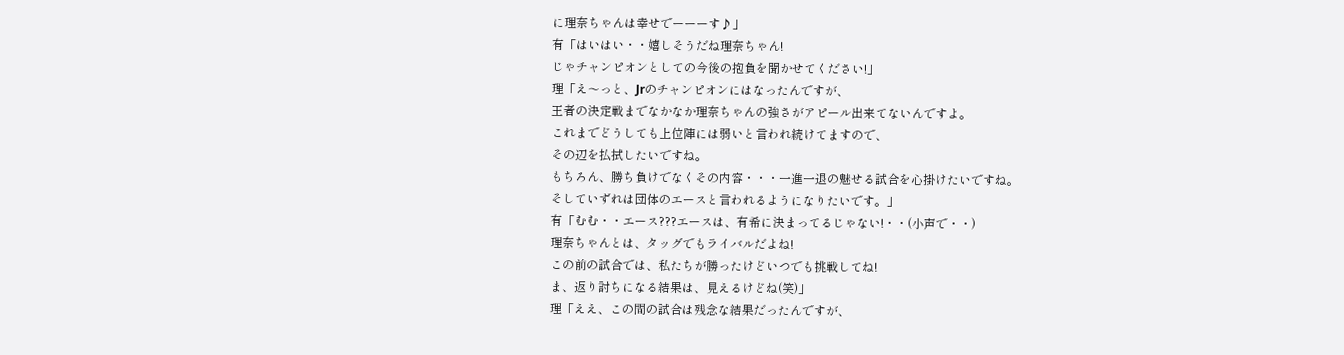に理奈ちゃんは幸せでーーーす♪」
有「はいはい・・嬉しそうだね理奈ちゃん!
じゃチャンピオンとしての今後の抱負を聞かせてください!」
理「え〜っと、Jrのチャンピオンにはなったんですが、
王者の決定戦までなかなか理奈ちゃんの強さがアピール出来てないんですよ。
これまでどうしても上位陣には弱いと言われ続けてますので、
その辺を払拭したいですね。
もちろん、勝ち負けでなくその内容・・・一進一退の魅せる試合を心掛けたいですね。
そしていずれは団体のエースと言われるようになりたいです。」
有「むむ・・エース???エースは、有希に決まってるじゃない!・・(小声で・・)
理奈ちゃんとは、タッグでもライバルだよね!
この前の試合では、私たちが勝ったけどいつでも挑戦してね!
ま、返り討ちになる結果は、見えるけどね(笑)」
理「ええ、この間の試合は残念な結果だったんですが、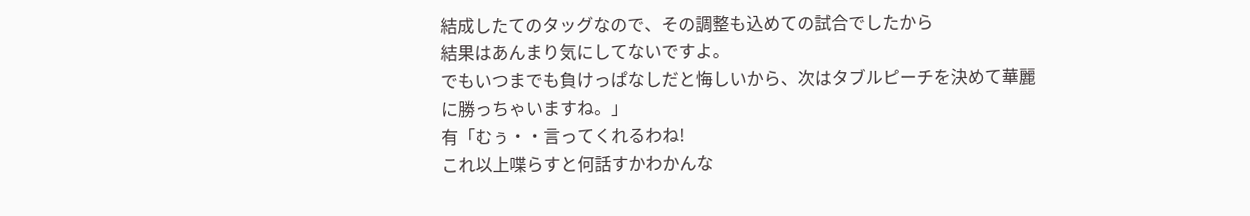結成したてのタッグなので、その調整も込めての試合でしたから
結果はあんまり気にしてないですよ。
でもいつまでも負けっぱなしだと悔しいから、次はタブルピーチを決めて華麗に勝っちゃいますね。」
有「むぅ・・言ってくれるわね!
これ以上喋らすと何話すかわかんな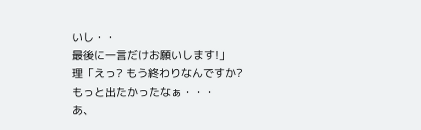いし・・
最後に一言だけお願いします!」
理「えっ? もう終わりなんですか?
もっと出たかったなぁ・・・
あ、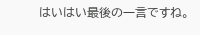はいはい最後の一言ですね。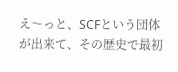え〜っと、SCFという団体が出来て、その歴史で最初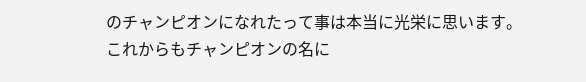のチャンピオンになれたって事は本当に光栄に思います。
これからもチャンピオンの名に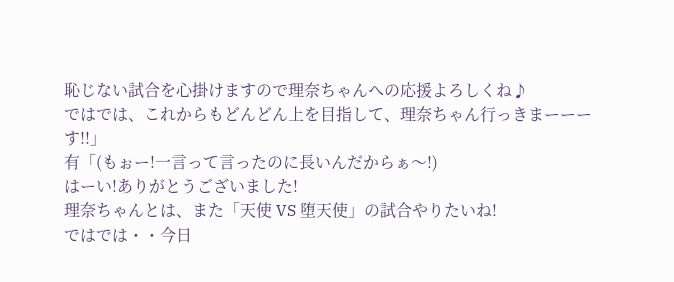恥じない試合を心掛けますので理奈ちゃんへの応援よろしくね♪
ではでは、これからもどんどん上を目指して、理奈ちゃん行っきまーーーす!!」
有「(もぉー!一言って言ったのに長いんだからぁ〜!)
はーい!ありがとうございました!
理奈ちゃんとは、また「天使 VS 堕天使」の試合やりたいね!
ではでは・・今日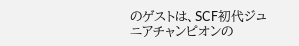のゲストは、SCF初代ジュニアチャンピオンの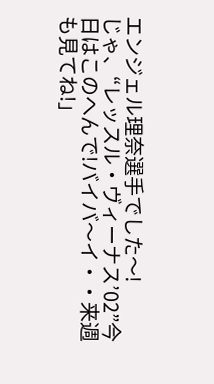エンジェル理奈選手でした〜!
じゃ、“レッスル・ヴィーナス’02”今日はこのへんで!バイバ〜イ・・来週も見てね!」